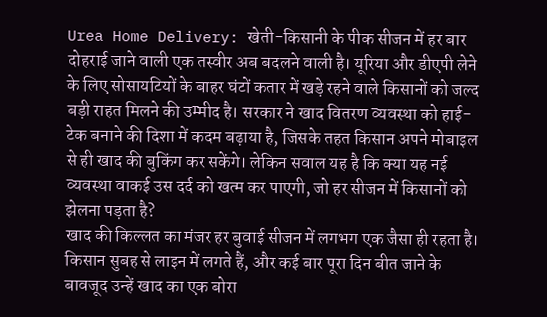Urea Home Delivery: खेती-किसानी के पीक सीजन में हर बार दोहराई जाने वाली एक तस्वीर अब बदलने वाली है। यूरिया और डीएपी लेने के लिए सोसायटियों के बाहर घंटों कतार में खड़े रहने वाले किसानों को जल्द बड़ी राहत मिलने की उम्मीद है। सरकार ने खाद वितरण व्यवस्था को हाई-टेक बनाने की दिशा में कदम बढ़ाया है, जिसके तहत किसान अपने मोबाइल से ही खाद की बुकिंग कर सकेंगे। लेकिन सवाल यह है कि क्या यह नई व्यवस्था वाकई उस दर्द को खत्म कर पाएगी, जो हर सीजन में किसानों को झेलना पड़ता है?
खाद की किल्लत का मंजर हर बुवाई सीजन में लगभग एक जैसा ही रहता है। किसान सुबह से लाइन में लगते हैं, और कई बार पूरा दिन बीत जाने के बावजूद उन्हें खाद का एक बोरा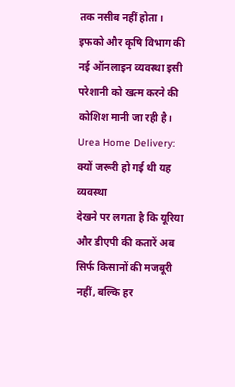तक नसीब नहीं होता। इफको और कृषि विभाग की नई ऑनलाइन व्यवस्था इसी परेशानी को खत्म करने की कोशिश मानी जा रही है।
Urea Home Delivery: क्यों जरूरी हो गई थी यह व्यवस्था
देखने पर लगता है कि यूरिया और डीएपी की कतारें अब सिर्फ किसानों की मजबूरी नहीं, बल्कि हर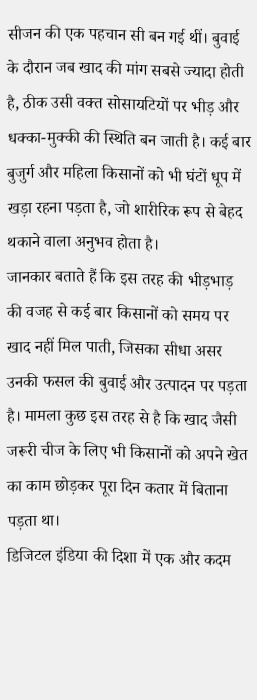सीजन की एक पहचान सी बन गई थीं। बुवाई के दौरान जब खाद की मांग सबसे ज्यादा होती है, ठीक उसी वक्त सोसायटियों पर भीड़ और धक्का-मुक्की की स्थिति बन जाती है। कई बार बुजुर्ग और महिला किसानों को भी घंटों धूप में खड़ा रहना पड़ता है, जो शारीरिक रूप से बेहद थकाने वाला अनुभव होता है।
जानकार बताते हैं कि इस तरह की भीड़भाड़ की वजह से कई बार किसानों को समय पर खाद नहीं मिल पाती, जिसका सीधा असर उनकी फसल की बुवाई और उत्पादन पर पड़ता है। मामला कुछ इस तरह से है कि खाद जैसी जरूरी चीज के लिए भी किसानों को अपने खेत का काम छोड़कर पूरा दिन कतार में बिताना पड़ता था।
डिजिटल इंडिया की दिशा में एक और कदम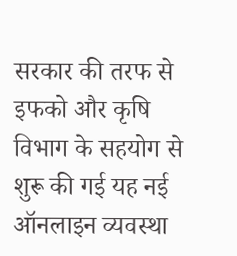सरकार की तरफ से इफको और कृषि विभाग के सहयोग से शुरू की गई यह नई ऑनलाइन व्यवस्था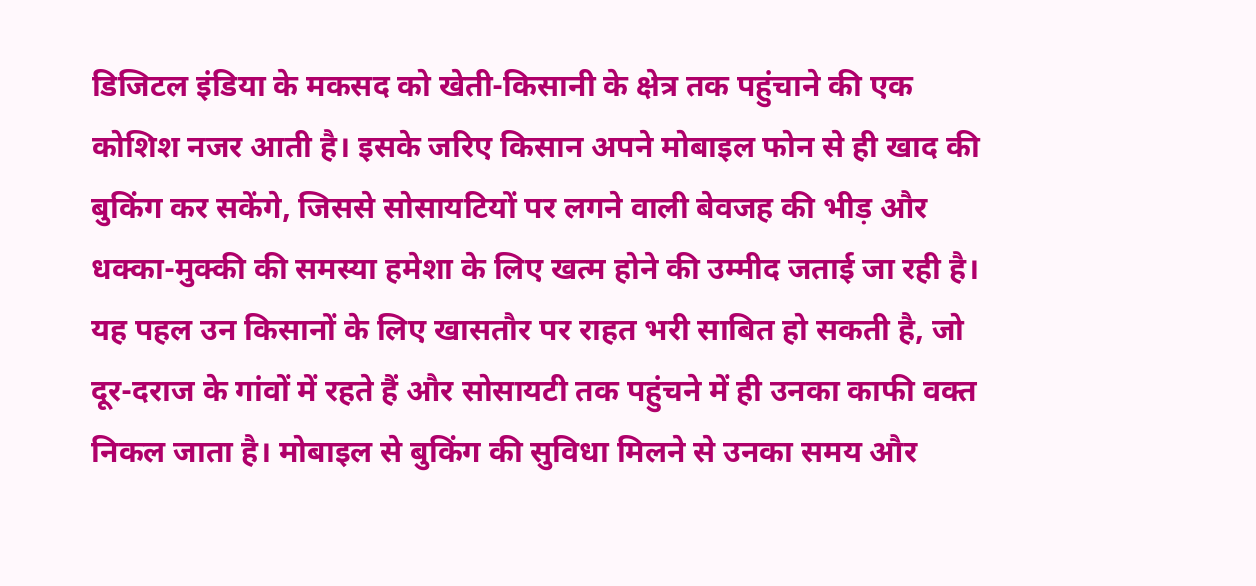डिजिटल इंडिया के मकसद को खेती-किसानी के क्षेत्र तक पहुंचाने की एक कोशिश नजर आती है। इसके जरिए किसान अपने मोबाइल फोन से ही खाद की बुकिंग कर सकेंगे, जिससे सोसायटियों पर लगने वाली बेवजह की भीड़ और धक्का-मुक्की की समस्या हमेशा के लिए खत्म होने की उम्मीद जताई जा रही है।
यह पहल उन किसानों के लिए खासतौर पर राहत भरी साबित हो सकती है, जो दूर-दराज के गांवों में रहते हैं और सोसायटी तक पहुंचने में ही उनका काफी वक्त निकल जाता है। मोबाइल से बुकिंग की सुविधा मिलने से उनका समय और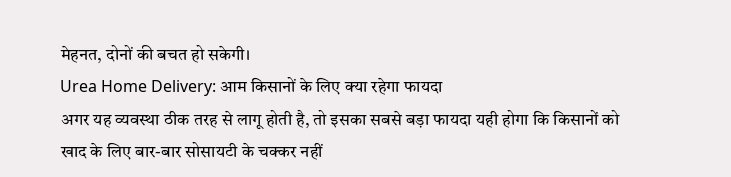मेहनत, दोनों की बचत हो सकेगी।
Urea Home Delivery: आम किसानों के लिए क्या रहेगा फायदा
अगर यह व्यवस्था ठीक तरह से लागू होती है, तो इसका सबसे बड़ा फायदा यही होगा कि किसानों को खाद के लिए बार-बार सोसायटी के चक्कर नहीं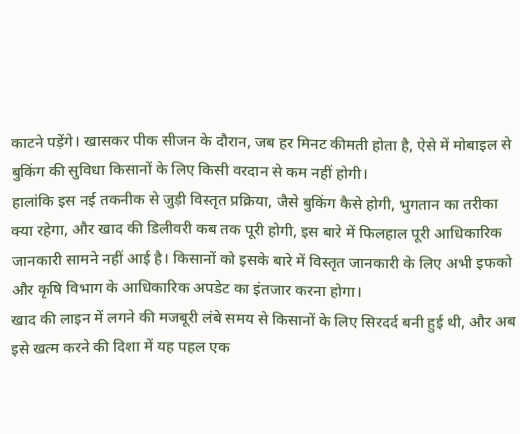काटने पड़ेंगे। खासकर पीक सीजन के दौरान, जब हर मिनट कीमती होता है, ऐसे में मोबाइल से बुकिंग की सुविधा किसानों के लिए किसी वरदान से कम नहीं होगी।
हालांकि इस नई तकनीक से जुड़ी विस्तृत प्रक्रिया, जैसे बुकिंग कैसे होगी, भुगतान का तरीका क्या रहेगा, और खाद की डिलीवरी कब तक पूरी होगी, इस बारे में फिलहाल पूरी आधिकारिक जानकारी सामने नहीं आई है। किसानों को इसके बारे में विस्तृत जानकारी के लिए अभी इफको और कृषि विभाग के आधिकारिक अपडेट का इंतजार करना होगा।
खाद की लाइन में लगने की मजबूरी लंबे समय से किसानों के लिए सिरदर्द बनी हुई थी, और अब इसे खत्म करने की दिशा में यह पहल एक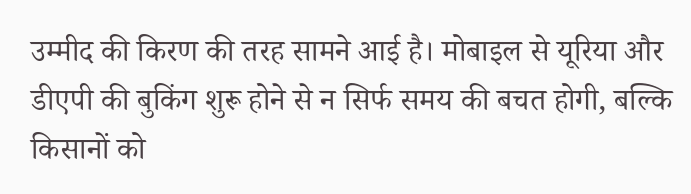उम्मीद की किरण की तरह सामने आई है। मोबाइल से यूरिया और डीएपी की बुकिंग शुरू होने से न सिर्फ समय की बचत होगी, बल्कि किसानों को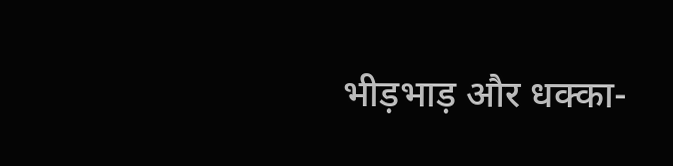भीड़भाड़ और धक्का-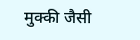मुक्की जैसी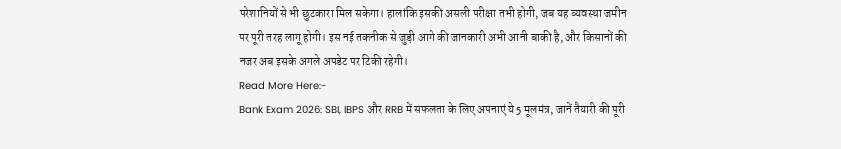परेशानियों से भी छुटकारा मिल सकेगा। हालांकि इसकी असली परीक्षा तभी होगी, जब यह व्यवस्था जमीन पर पूरी तरह लागू होगी। इस नई तकनीक से जुड़ी आगे की जानकारी अभी आनी बाकी है, और किसानों की नजर अब इसके अगले अपडेट पर टिकी रहेगी।
Read More Here:-
Bank Exam 2026: SBI, IBPS और RRB में सफलता के लिए अपनाएं ये 5 मूलमंत्र, जानें तैयारी की पूरी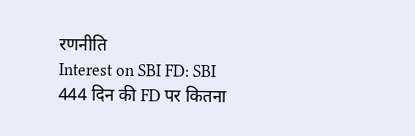रणनीति
Interest on SBI FD: SBI 444 दिन की FD पर कितना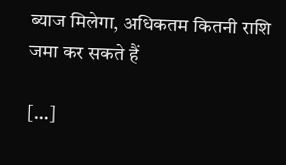ब्याज मिलेगा, अधिकतम कितनी राशि जमा कर सकते हैं

[…]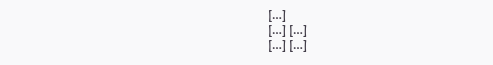[…]
[…] […]
[…] […]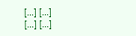[…] […]
[…] […]